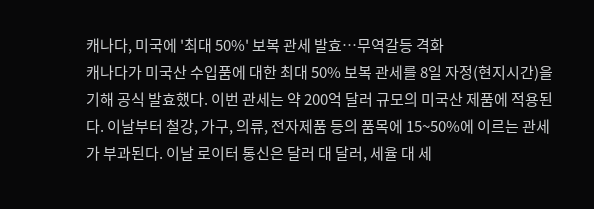캐나다, 미국에 '최대 50%' 보복 관세 발효…무역갈등 격화
캐나다가 미국산 수입품에 대한 최대 50% 보복 관세를 8일 자정(현지시간)을 기해 공식 발효했다. 이번 관세는 약 200억 달러 규모의 미국산 제품에 적용된다. 이날부터 철강, 가구, 의류, 전자제품 등의 품목에 15~50%에 이르는 관세가 부과된다. 이날 로이터 통신은 달러 대 달러, 세율 대 세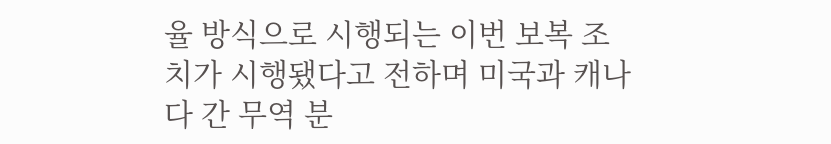율 방식으로 시행되는 이번 보복 조치가 시행됐다고 전하며 미국과 캐나다 간 무역 분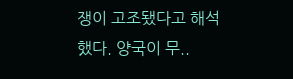쟁이 고조됐다고 해석했다. 양국이 무..